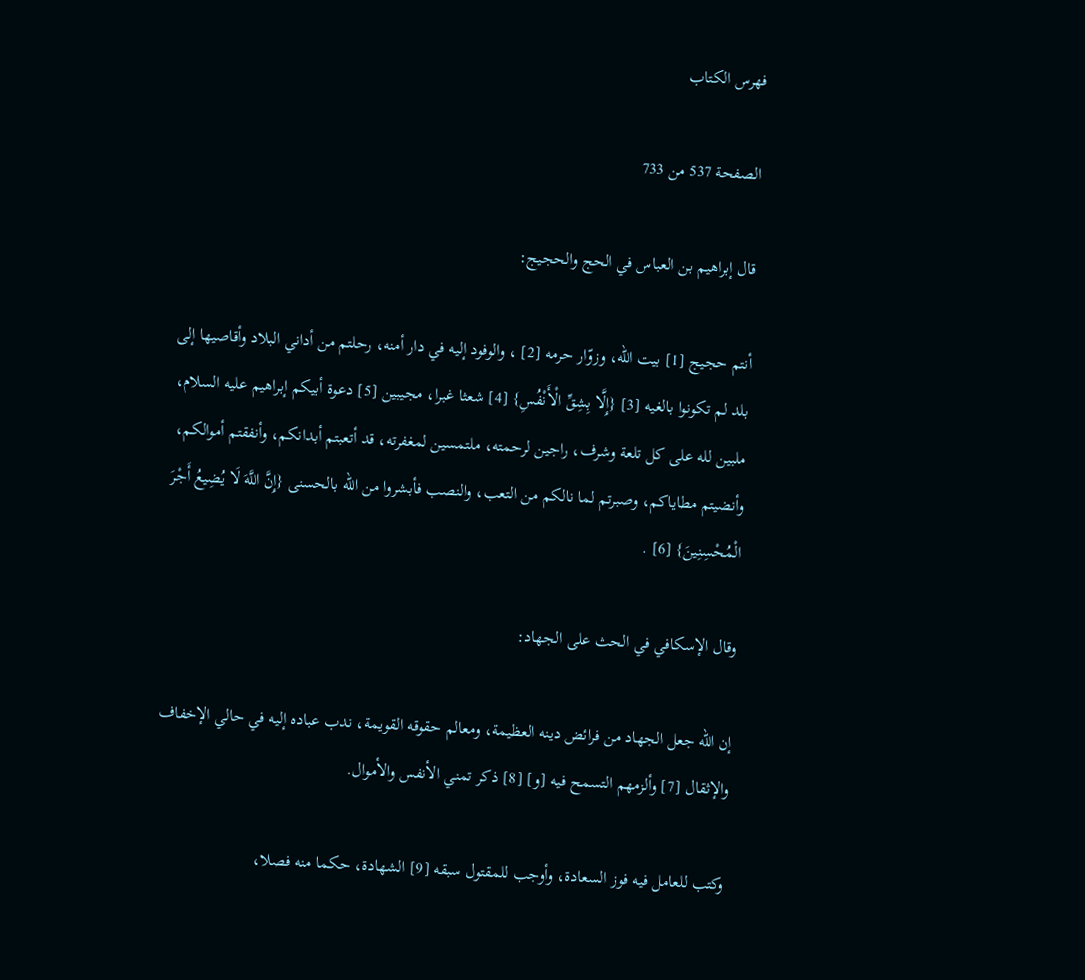فهرس الكتاب

الصفحة 537 من 733

قال إبراهيم بن العباس في الحج والحجيج:

أنتم حجيج [1] بيت الله، وزوّار حرمه [2] ، والوفود إليه في دار أمنه، رحلتم من أداني البلاد وأقاصيها إلى بلد لم تكونوا بالغيه [3] {إِلَّا بِشِقِّ الْأَنْفُسِ} [4] شعثا غبرا، مجيبين [5] دعوة أبيكم إبراهيم عليه السلام، ملبين لله على كل تلعة وشرف، راجين لرحمته، ملتمسين لمغفرته، قد أتعبتم أبدانكم، وأنفقتم أموالكم، وأنضيتم مطاياكم، وصبرتم لما نالكم من التعب، والنصب فأبشروا من الله بالحسنى {إِنَّ اللَّهَ لَا يُضِيعُ أَجْرَ الْمُحْسِنِينَ} [6] .

وقال الإسكافي في الحث على الجهاد:

إن الله جعل الجهاد من فرائض دينه العظيمة، ومعالم حقوقه القويمة، ندب عباده إليه في حالي الإخفاف والإثقال [7] وألزمهم التسمح فيه [و] [8] ذكر تمني الأنفس والأموال.

وكتب للعامل فيه فوز السعادة، وأوجب للمقتول سبقه [9] الشهادة، حكما منه فصلا،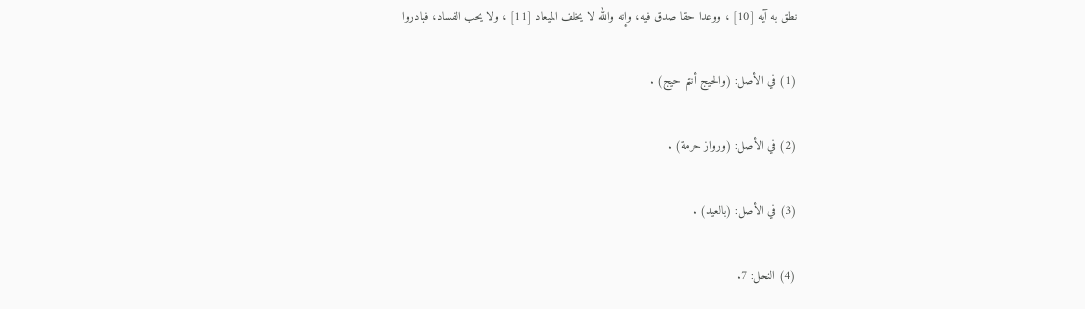نطق به آيه [10] ، ووعدا حقا صدق فيه، وإنه والله لا يخلف الميعاد [11] ، ولا يحب الفساد، فبادروا

(1) في الأصل: (والحيج أنتم حيج) .

(2) في الأصل: (ورواز حرمة) .

(3) في الأصل: (بالعيد) .

(4) النحل: 7.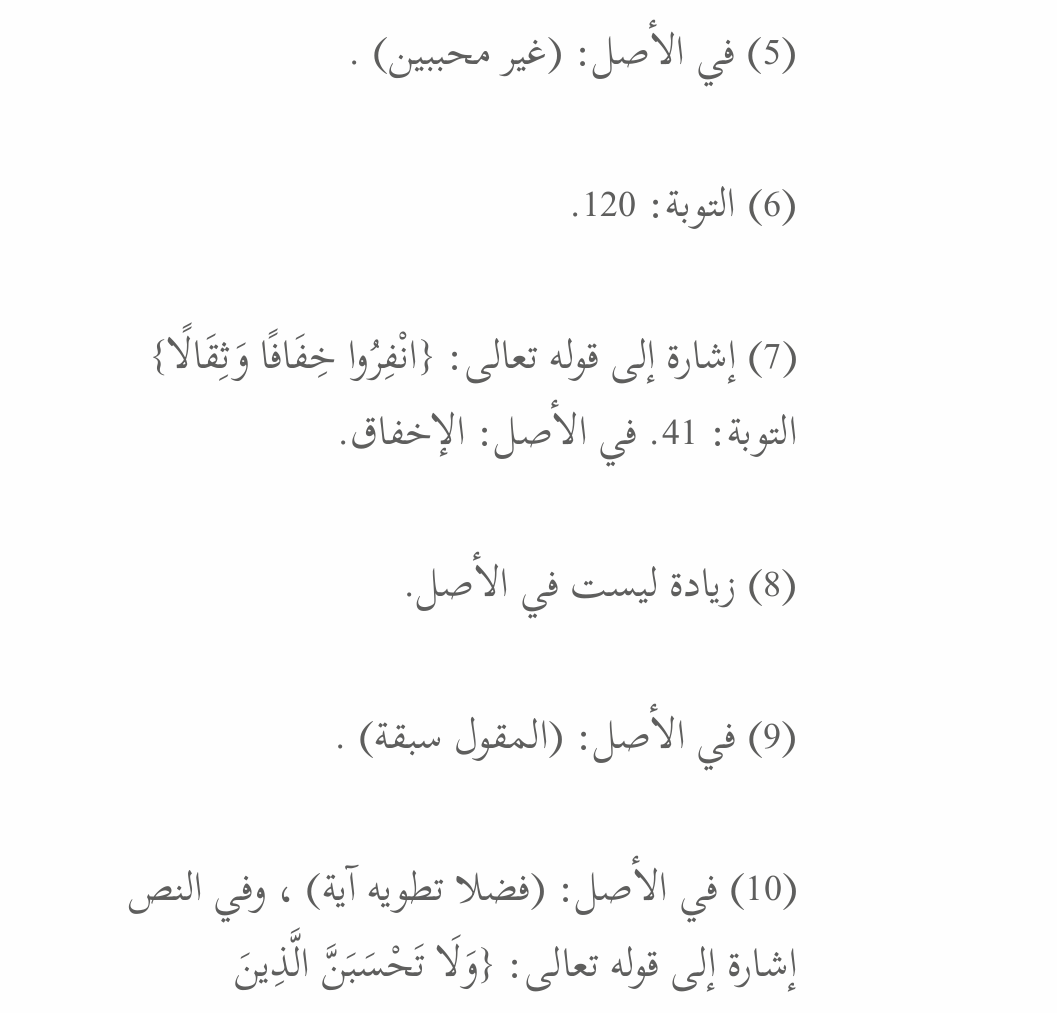(5) في الأصل: (غير محببين) .

(6) التوبة: 120.

(7) إشارة إلى قوله تعالى: {انْفِرُوا خِفَافًا وَثِقَالًا} التوبة: 41. في الأصل: الإخفاق.

(8) زيادة ليست في الأصل.

(9) في الأصل: (المقول سبقة) .

(10) في الأصل: (فضلا تطويه آية) ، وفي النص إشارة إلى قوله تعالى: {وَلَا تَحْسَبَنَّ الَّذِينَ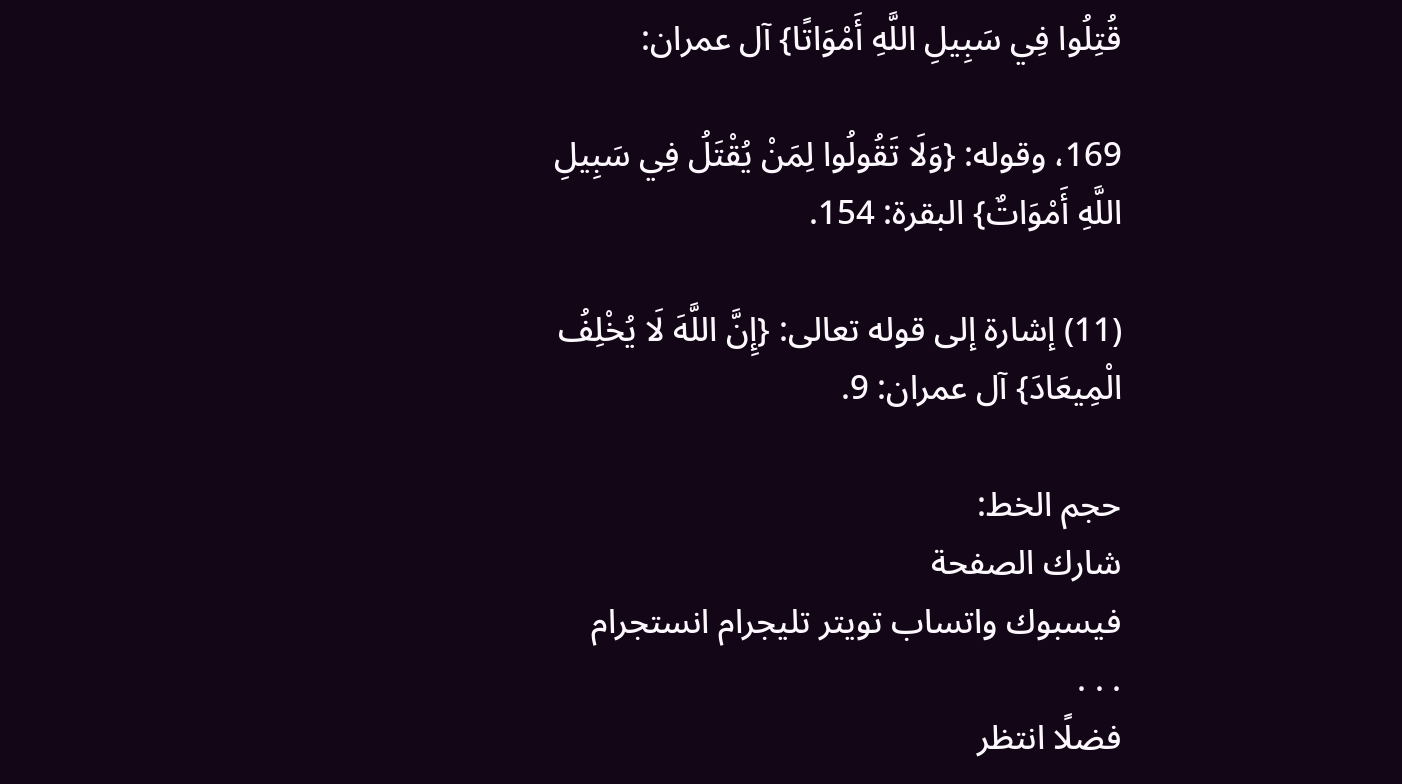قُتِلُوا فِي سَبِيلِ اللَّهِ أَمْوَاتًا} آل عمران:

169، وقوله: {وَلَا تَقُولُوا لِمَنْ يُقْتَلُ فِي سَبِيلِ اللَّهِ أَمْوَاتٌ} البقرة: 154.

(11) إشارة إلى قوله تعالى: {إِنَّ اللَّهَ لَا يُخْلِفُ الْمِيعَادَ} آل عمران: 9.

حجم الخط:
شارك الصفحة
فيسبوك واتساب تويتر تليجرام انستجرام
. . .
فضلًا انتظر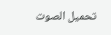تحميل الصوت